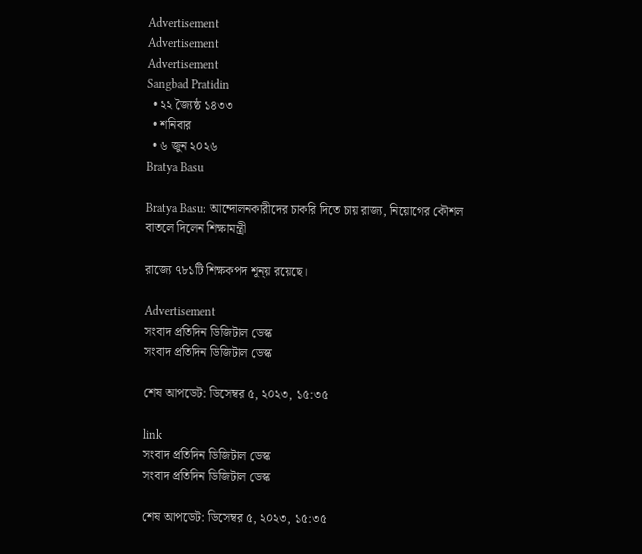Advertisement
Advertisement
Advertisement
Sangbad Pratidin
  • ২২ জ্যৈষ্ঠ ১৪৩৩
  • শনিবার
  • ৬ জুন ২০২৬
Bratya Basu

Bratya Basu: আন্দোলনকারীদের চাকরি দিতে চায় রাজ্য, নিয়োগের কৌশল বাতলে দিলেন শিক্ষামন্ত্রী

রাজ্যে ৭৮১টি শিক্ষকপদ শূন্য় রয়েছে।

Advertisement
সংবাদ প্রতিদিন ডিজিটাল ডেস্ক
সংবাদ প্রতিদিন ডিজিটাল ডেস্ক

শেষ আপডেট: ডিসেম্বর ৫, ২০২৩, ১৫:৩৫

link
সংবাদ প্রতিদিন ডিজিটাল ডেস্ক
সংবাদ প্রতিদিন ডিজিটাল ডেস্ক

শেষ আপডেট: ডিসেম্বর ৫, ২০২৩, ১৫:৩৫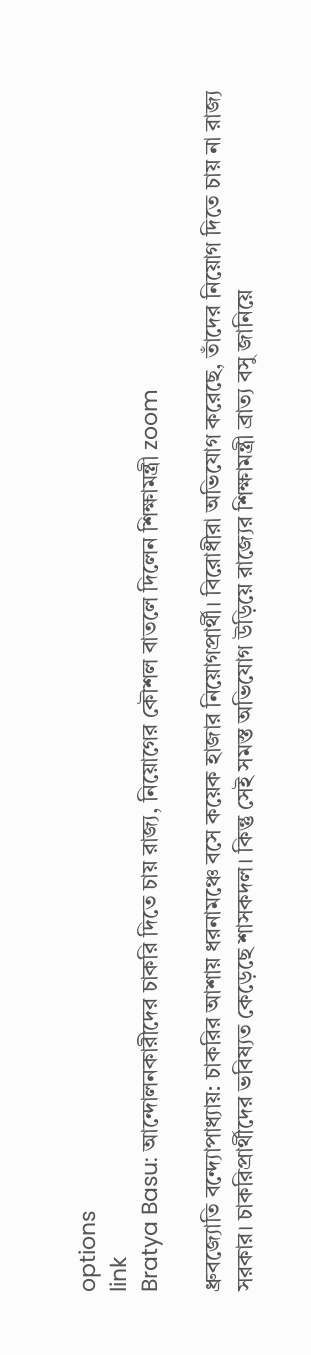options
link
Bratya Basu: আন্দোলনকারীদের চাকরি দিতে চায় রাজ্য, নিয়োগের কৌশল বাতলে দিলেন শিক্ষামন্ত্রী zoom

ধ্রুবজ্যোতি বন্দ্যোপাধ্যায়: চাকরির আশায় ধরনামঞ্চে বসে কয়েক হাজার নিয়োগপ্রার্থী। বিরোধীরা অভিযোগ করেছে, তাঁদের নিয়োগ দিতে চায় না রাজ্য সরকার। চাকরিপ্রার্থীদের ভবিষ্যত কেড়েছে শাসকদল। কিন্তু সেই সমস্ত অভিযোগ উড়িয়ে রাজ্যের শিক্ষামন্ত্রী ব্রাত্য বসু জানিয়ে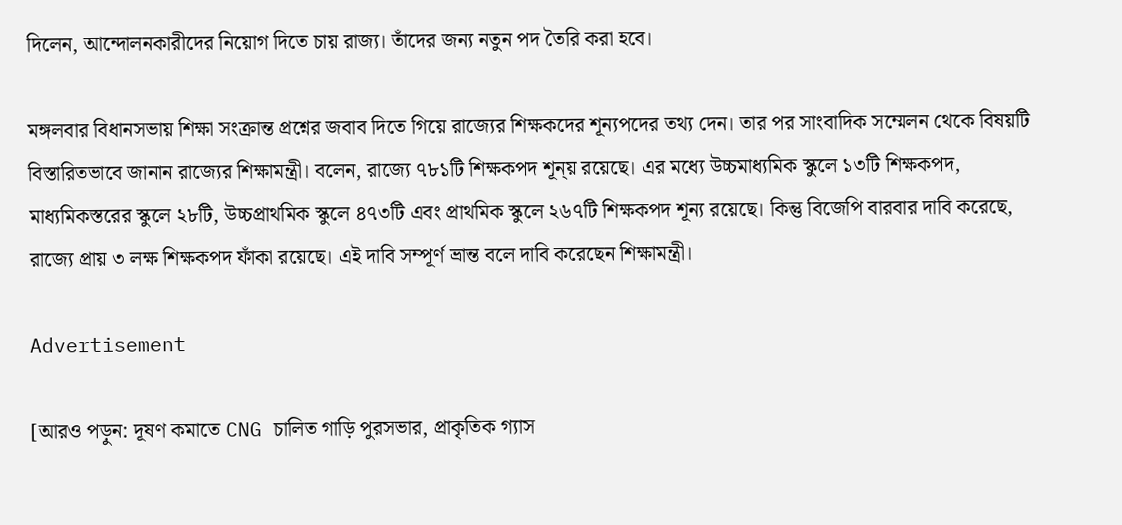দিলেন, আন্দোলনকারীদের নিয়োগ দিতে চায় রাজ্য। তাঁদের জন্য নতুন পদ তৈরি করা হবে।

মঙ্গলবার বিধানসভায় শিক্ষা সংক্রান্ত প্রশ্নের জবাব দিতে গিয়ে রাজ্যের শিক্ষকদের শূন্যপদের তথ্য দেন। তার পর সাংবাদিক সম্মেলন থেকে বিষয়টি বিস্তারিতভাবে জানান রাজ্যের শিক্ষামন্ত্রী। বলেন, রাজ্যে ৭৮১টি শিক্ষকপদ শূন্য় রয়েছে। এর মধ্যে উচ্চমাধ্যমিক স্কুলে ১৩টি শিক্ষকপদ, মাধ্যমিকস্তরের স্কুলে ২৮টি, উচ্চপ্রাথমিক স্কুলে ৪৭৩টি এবং প্রাথমিক স্কুলে ২৬৭টি শিক্ষকপদ শূন্য রয়েছে। কিন্তু বিজেপি বারবার দাবি করেছে, রাজ্যে প্রায় ৩ লক্ষ শিক্ষকপদ ফাঁকা রয়েছে। এই দাবি সম্পূর্ণ ভ্রান্ত বলে দাবি করেছেন শিক্ষামন্ত্রী।

Advertisement

[আরও পড়ুন: দূষণ কমাতে CNG চালিত গাড়ি পুরসভার, প্রাকৃতিক গ্যাস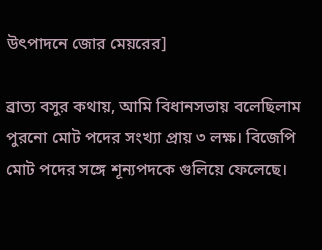উৎপাদনে জোর মেয়রের]

ব্রাত্য বসুর কথায়, আমি বিধানসভায় বলেছিলাম পুরনো মোট পদের সংখ্যা প্রায় ৩ লক্ষ। বিজেপি মোট পদের সঙ্গে শূন্যপদকে গুলিয়ে ফেলেছে।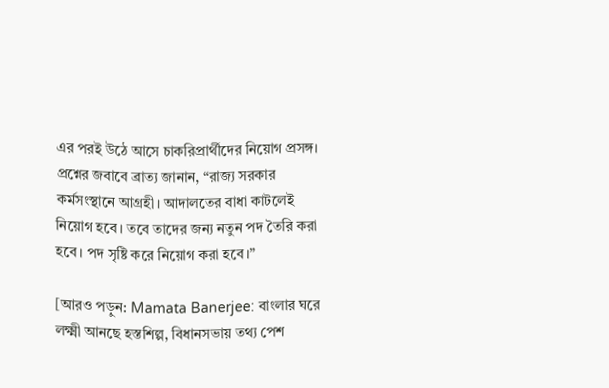এর পরই উঠে আসে চাকরিপ্রার্থীদের নিয়োগ প্রসঙ্গ। প্রশ্নের জবাবে ব্রাত্য জানান, “রাজ্য সরকার কর্মসংস্থানে আগ্রহী। আদালতের বাধা কাটলেই নিয়োগ হবে। তবে তাদের জন্য নতুন পদ তৈরি করা হবে। পদ সৃষ্টি করে নিয়োগ করা হবে।”

[আরও পড়ুন: Mamata Banerjee: বাংলার ঘরে লক্ষ্মী আনছে হস্তশিল্প, বিধানসভায় তথ্য পেশ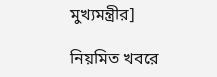মুখ্যমন্ত্রীর]

নিয়মিত খবরে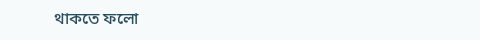থাকতে ফলো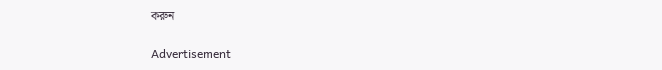করুন

Advertisement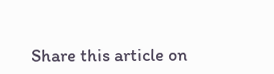Share this article on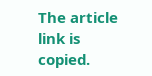The article link is copied.